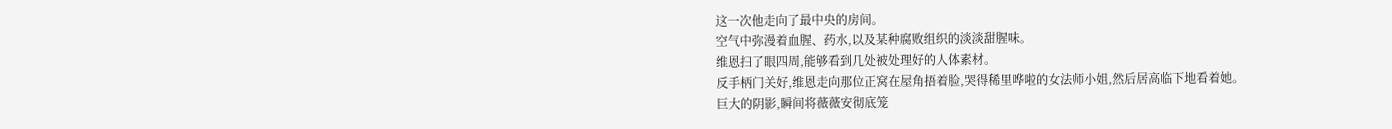这一次他走向了最中央的房间。
空气中弥漫着血腥、药水,以及某种腐败组织的淡淡甜腥味。
维恩扫了眼四周,能够看到几处被处理好的人体素材。
反手柄门关好,维恩走向那位正窝在屋角捂着脸,哭得稀里哗啦的女法师小姐,然后居高临下地看着她。
巨大的阴影,瞬间将薇薇安彻底笼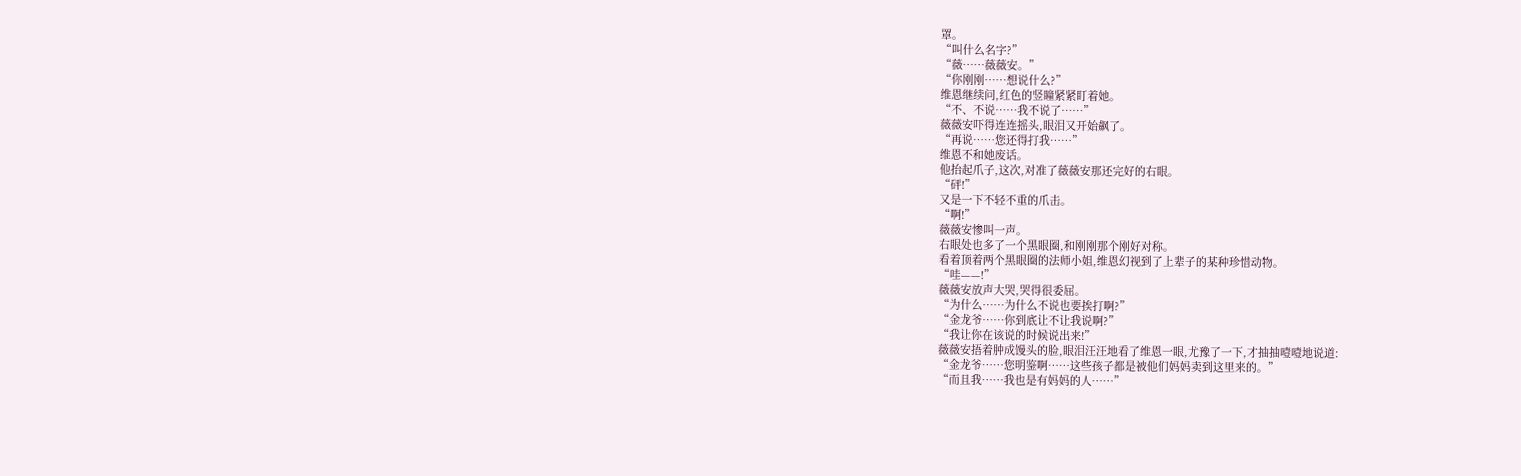罩。
“叫什么名字?”
“薇……薇薇安。”
“你刚刚……想说什么?”
维恩继续问,红色的竖瞳紧紧盯着她。
“不、不说……我不说了……”
薇薇安吓得连连摇头,眼泪又开始飙了。
“再说……您还得打我……”
维恩不和她废话。
他抬起爪子,这次,对准了薇薇安那还完好的右眼。
“砰!”
又是一下不轻不重的爪击。
“啊!”
薇薇安惨叫一声。
右眼处也多了一个黑眼圈,和刚刚那个刚好对称。
看着顶着两个黑眼圈的法师小姐,维恩幻视到了上辈子的某种珍惜动物。
“哇——!”
薇薇安放声大哭,哭得很委屈。
“为什么……为什么不说也要挨打啊?”
“金龙爷……你到底让不让我说啊?”
“我让你在该说的时候说出来!”
薇薇安捂着肿成馒头的脸,眼泪汪汪地看了维恩一眼,尤豫了一下,才抽抽噎噎地说道:
“金龙爷……您明鉴啊……这些孩子都是被他们妈妈卖到这里来的。”
“而且我……我也是有妈妈的人……”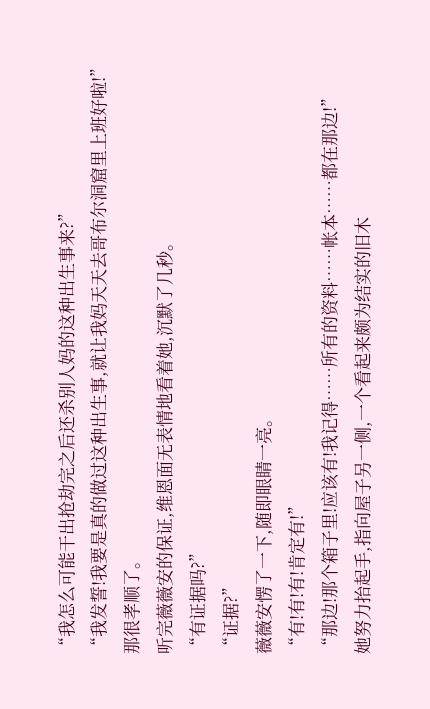“我怎么可能干出抢劫完之后还杀别人妈的这种出生事来?”
“我发誓!我要是真的做过这种出生事,就让我妈天天去哥布尔洞窟里上班好啦!”
那很孝顺了。
听完薇薇安的保证,维恩面无表情地看着她,沉默了几秒。
“有证据吗?”
“证据?”
薇薇安愣了一下,随即眼睛一亮。
“有!有!有!肯定有!”
“那边!那个箱子里!应该有!我记得……所有的资料……帐本……都在那边!”
她努力抬起手,指向屋子另一侧,一个看起来颇为结实的旧木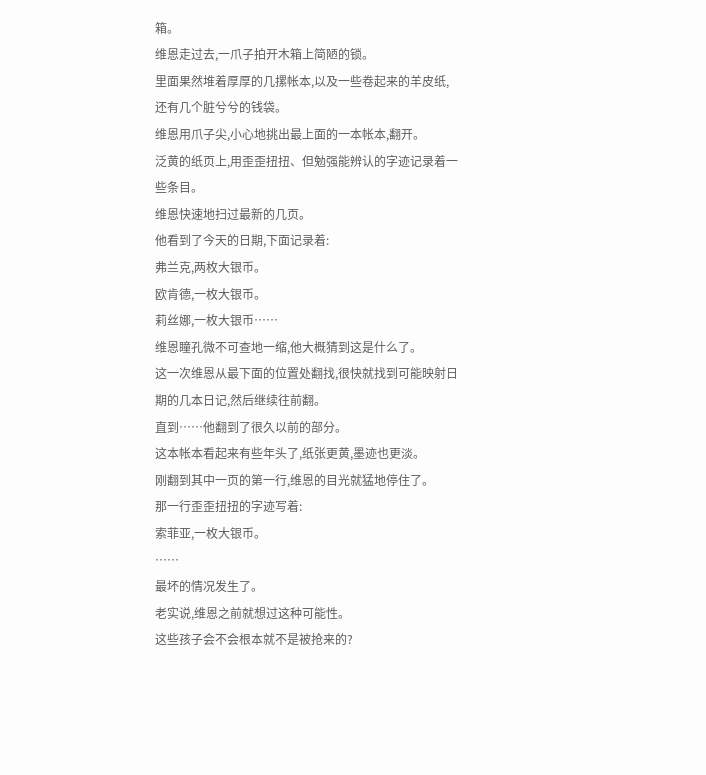箱。
维恩走过去,一爪子拍开木箱上简陋的锁。
里面果然堆着厚厚的几摞帐本,以及一些卷起来的羊皮纸,还有几个脏兮兮的钱袋。
维恩用爪子尖,小心地挑出最上面的一本帐本,翻开。
泛黄的纸页上,用歪歪扭扭、但勉强能辨认的字迹记录着一些条目。
维恩快速地扫过最新的几页。
他看到了今天的日期,下面记录着:
弗兰克,两枚大银币。
欧肯德,一枚大银币。
莉丝娜,一枚大银币……
维恩瞳孔微不可查地一缩,他大概猜到这是什么了。
这一次维恩从最下面的位置处翻找,很快就找到可能映射日期的几本日记,然后继续往前翻。
直到……他翻到了很久以前的部分。
这本帐本看起来有些年头了,纸张更黄,墨迹也更淡。
刚翻到其中一页的第一行,维恩的目光就猛地停住了。
那一行歪歪扭扭的字迹写着:
索菲亚,一枚大银币。
……
最坏的情况发生了。
老实说,维恩之前就想过这种可能性。
这些孩子会不会根本就不是被抢来的?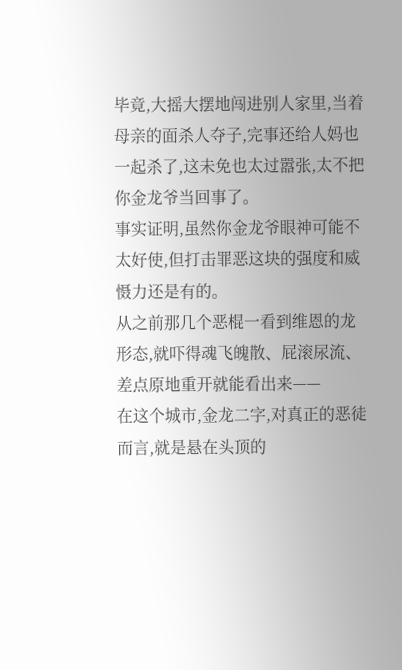毕竟,大摇大摆地闯进别人家里,当着母亲的面杀人夺子,完事还给人妈也一起杀了,这未免也太过嚣张,太不把你金龙爷当回事了。
事实证明,虽然你金龙爷眼神可能不太好使,但打击罪恶这块的强度和威慑力还是有的。
从之前那几个恶棍一看到维恩的龙形态,就吓得魂飞魄散、屁滚尿流、差点原地重开就能看出来——
在这个城市,金龙二字,对真正的恶徒而言,就是悬在头顶的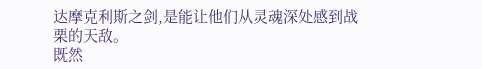达摩克利斯之剑,是能让他们从灵魂深处感到战栗的天敌。
既然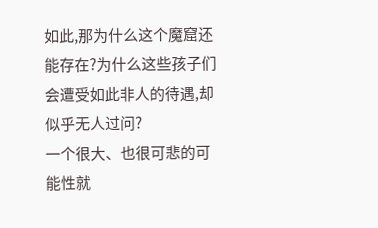如此,那为什么这个魔窟还能存在?为什么这些孩子们会遭受如此非人的待遇,却似乎无人过问?
一个很大、也很可悲的可能性就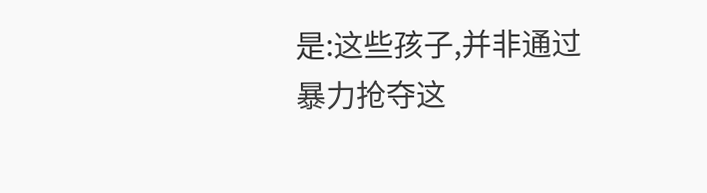是:这些孩子,并非通过暴力抢夺这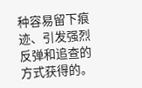种容易留下痕迹、引发强烈反弹和追查的方式获得的。